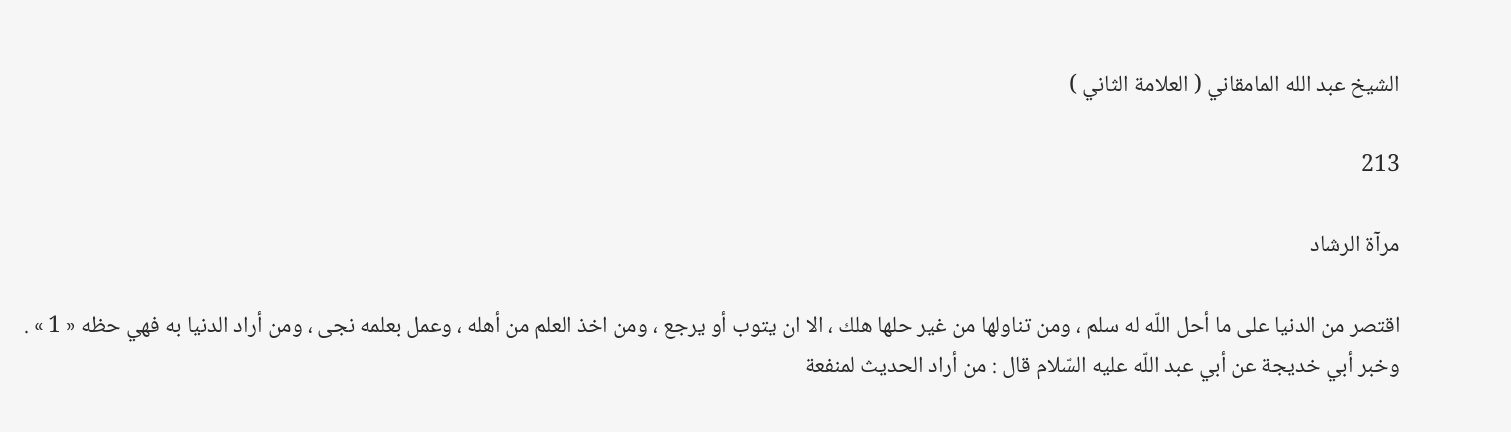الشيخ عبد الله المامقاني ( العلامة الثاني )

213

مرآة الرشاد

اقتصر من الدنيا على ما أحل اللّه له سلم ، ومن تناولها من غير حلها هلك ، الا ان يتوب أو يرجع ، ومن اخذ العلم من أهله ، وعمل بعلمه نجى ، ومن أراد الدنيا به فهي حظه « 1 » . وخبر أبي خديجة عن أبي عبد اللّه عليه السّلام قال : من أراد الحديث لمنفعة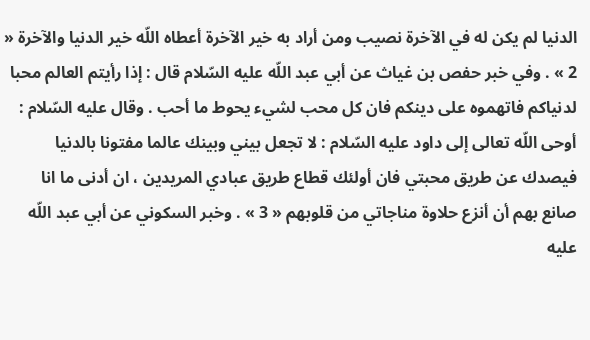الدنيا لم يكن له في الآخرة نصيب ومن أراد به خير الآخرة أعطاه اللّه خير الدنيا والآخرة « 2 » . وفي خبر حفص بن غياث عن أبي عبد اللّه عليه السّلام قال : إذا رأيتم العالم محبا لدنياكم فاتهموه على دينكم فان كل محب لشيء يحوط ما أحب . وقال عليه السّلام : أوحى اللّه تعالى إلى داود عليه السّلام : لا تجعل بيني وبينك عالما مفتونا بالدنيا فيصدك عن طريق محبتي فان أولئك قطاع طريق عبادي المريدين ، ان أدنى ما انا صانع بهم أن أنزع حلاوة مناجاتي من قلوبهم « 3 » . وخبر السكوني عن أبي عبد اللّه عليه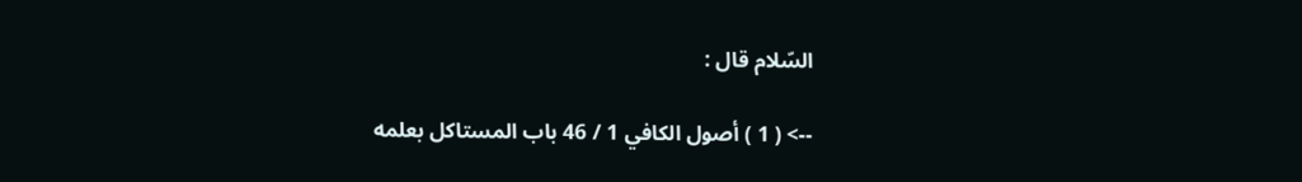السّلام قال :

--> ( 1 ) أصول الكافي 1 / 46 باب المستاكل بعلمه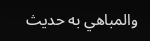والمباهي به حديث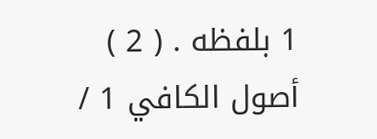1 بلفظه . ( 2 ) أصول الكافي 1 /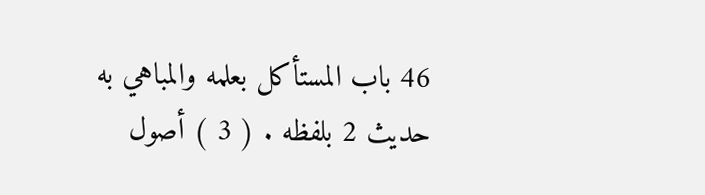46 باب المستأكل بعلمه والمباهي به حديث 2 بلفظه . ( 3 ) أصول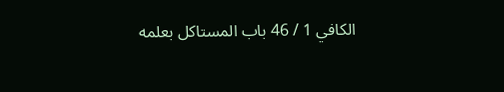الكافي 1 / 46 باب المستاكل بعلمه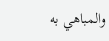والمباهي به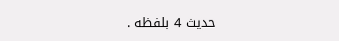حديث 4 بلفظه .